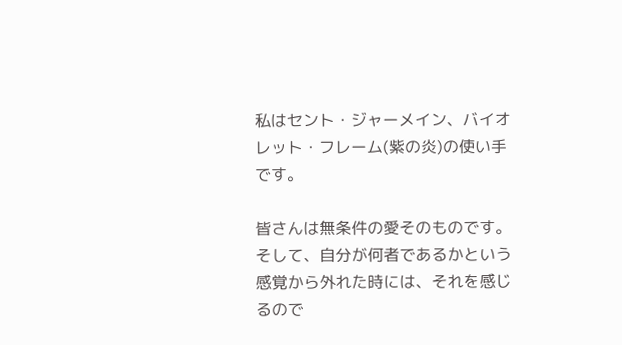私はセント・ジャーメイン、バイオレット・フレーム(紫の炎)の使い手です。

皆さんは無条件の愛そのものです。そして、自分が何者であるかという感覚から外れた時には、それを感じるので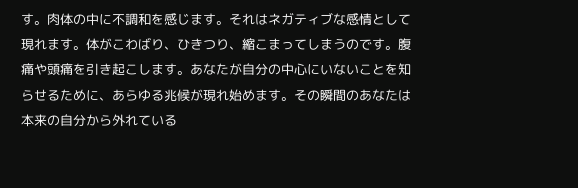す。肉体の中に不調和を感じます。それはネガティブな感情として現れます。体がこわばり、ひきつり、縮こまってしまうのです。腹痛や頭痛を引き起こします。あなたが自分の中心にいないことを知らせるために、あらゆる兆候が現れ始めます。その瞬間のあなたは本来の自分から外れている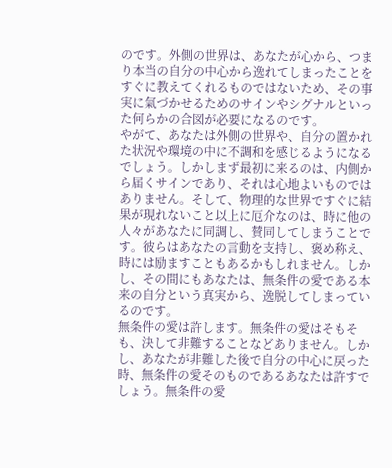のです。外側の世界は、あなたが心から、つまり本当の自分の中心から逸れてしまったことをすぐに教えてくれるものではないため、その事実に氣づかせるためのサインやシグナルといった何らかの合図が必要になるのです。
やがて、あなたは外側の世界や、自分の置かれた状況や環境の中に不調和を感じるようになるでしょう。しかしまず最初に来るのは、内側から届くサインであり、それは心地よいものではありません。そして、物理的な世界ですぐに結果が現れないこと以上に厄介なのは、時に他の人々があなたに同調し、賛同してしまうことです。彼らはあなたの言動を支持し、褒め称え、時には励ますこともあるかもしれません。しかし、その間にもあなたは、無条件の愛である本来の自分という真実から、逸脱してしまっているのです。
無条件の愛は許します。無条件の愛はそもそも、決して非難することなどありません。しかし、あなたが非難した後で自分の中心に戻った時、無条件の愛そのものであるあなたは許すでしょう。無条件の愛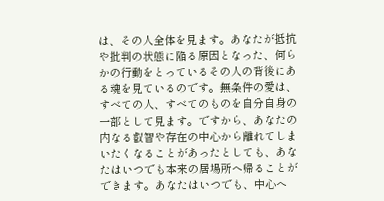は、その人全体を見ます。あなたが抵抗や批判の状態に陥る原因となった、何らかの行動をとっているその人の背後にある魂を見ているのです。無条件の愛は、すべての人、すべてのものを自分自身の一部として見ます。ですから、あなたの内なる叡智や存在の中心から離れてしまいたくなることがあったとしても、あなたはいつでも本来の居場所へ帰ることができます。あなたはいつでも、中心へ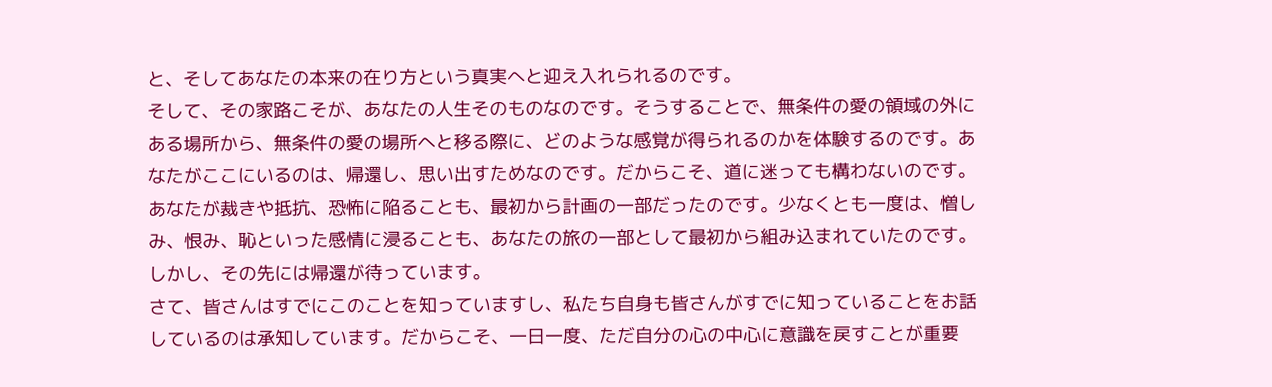と、そしてあなたの本来の在り方という真実へと迎え入れられるのです。
そして、その家路こそが、あなたの人生そのものなのです。そうすることで、無条件の愛の領域の外にある場所から、無条件の愛の場所へと移る際に、どのような感覚が得られるのかを体験するのです。あなたがここにいるのは、帰還し、思い出すためなのです。だからこそ、道に迷っても構わないのです。あなたが裁きや抵抗、恐怖に陥ることも、最初から計画の一部だったのです。少なくとも一度は、憎しみ、恨み、恥といった感情に浸ることも、あなたの旅の一部として最初から組み込まれていたのです。しかし、その先には帰還が待っています。
さて、皆さんはすでにこのことを知っていますし、私たち自身も皆さんがすでに知っていることをお話しているのは承知しています。だからこそ、一日一度、ただ自分の心の中心に意識を戻すことが重要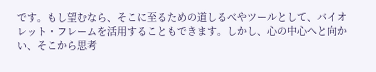です。もし望むなら、そこに至るための道しるべやツールとして、バイオレット・フレームを活用することもできます。しかし、心の中心へと向かい、そこから思考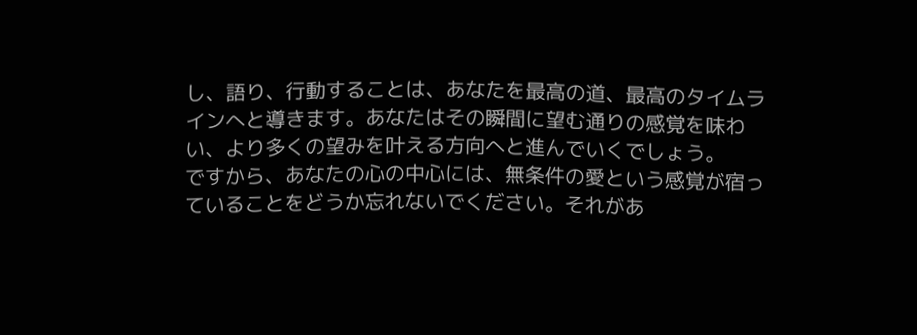し、語り、行動することは、あなたを最高の道、最高のタイムラインへと導きます。あなたはその瞬間に望む通りの感覚を味わい、より多くの望みを叶える方向へと進んでいくでしょう。
ですから、あなたの心の中心には、無条件の愛という感覚が宿っていることをどうか忘れないでください。それがあ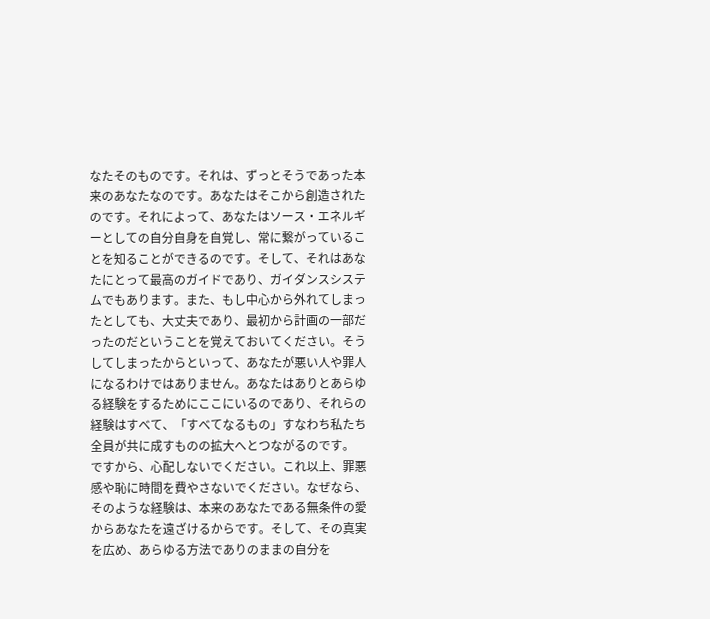なたそのものです。それは、ずっとそうであった本来のあなたなのです。あなたはそこから創造されたのです。それによって、あなたはソース・エネルギーとしての自分自身を自覚し、常に繋がっていることを知ることができるのです。そして、それはあなたにとって最高のガイドであり、ガイダンスシステムでもあります。また、もし中心から外れてしまったとしても、大丈夫であり、最初から計画の一部だったのだということを覚えておいてください。そうしてしまったからといって、あなたが悪い人や罪人になるわけではありません。あなたはありとあらゆる経験をするためにここにいるのであり、それらの経験はすべて、「すべてなるもの」すなわち私たち全員が共に成すものの拡大へとつながるのです。
ですから、心配しないでください。これ以上、罪悪感や恥に時間を費やさないでください。なぜなら、そのような経験は、本来のあなたである無条件の愛からあなたを遠ざけるからです。そして、その真実を広め、あらゆる方法でありのままの自分を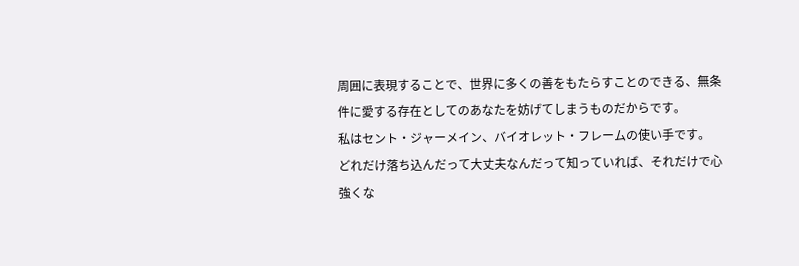周囲に表現することで、世界に多くの善をもたらすことのできる、無条件に愛する存在としてのあなたを妨げてしまうものだからです。
私はセント・ジャーメイン、バイオレット・フレームの使い手です。
どれだけ落ち込んだって大丈夫なんだって知っていれば、それだけで心強くな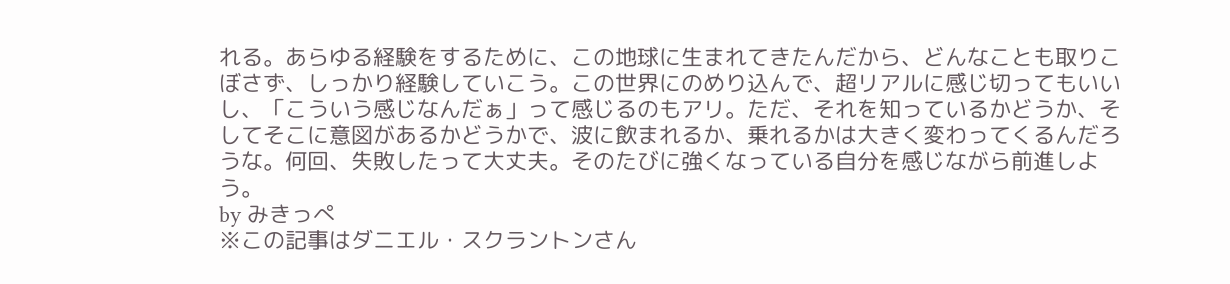れる。あらゆる経験をするために、この地球に生まれてきたんだから、どんなことも取りこぼさず、しっかり経験していこう。この世界にのめり込んで、超リアルに感じ切ってもいいし、「こういう感じなんだぁ」って感じるのもアリ。ただ、それを知っているかどうか、そしてそこに意図があるかどうかで、波に飲まれるか、乗れるかは大きく変わってくるんだろうな。何回、失敗したって大丈夫。そのたびに強くなっている自分を感じながら前進しよう。
by みきっぺ
※この記事はダニエル・スクラントンさん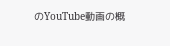のYouTube動画の概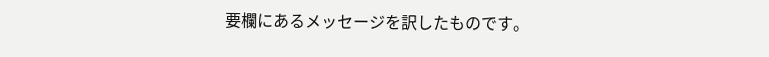要欄にあるメッセージを訳したものです。